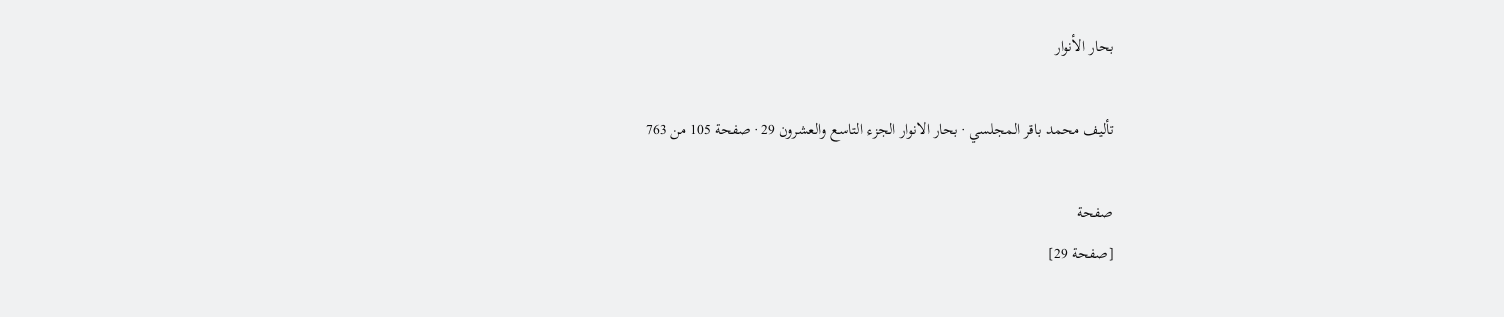بحار الأنوار

تأليف محمد باقر المجلسي · بحار الانوار الجزء التاسع والعشرون 29 · صفحة 105 من 763

صفحة
[صفحة 29]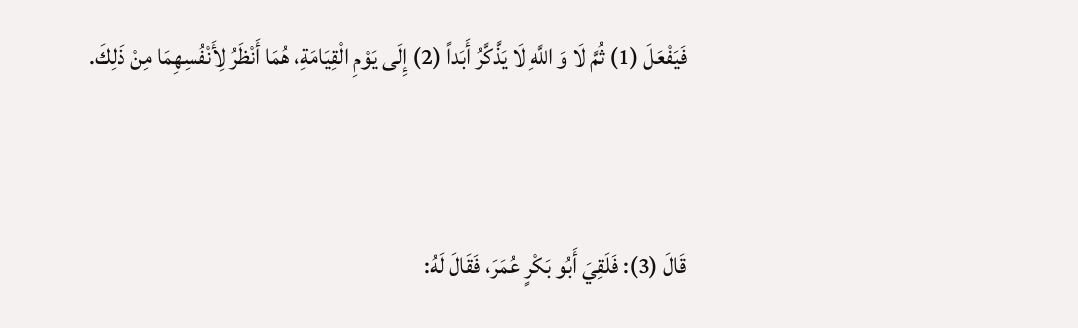فَيَفْعَلَ (1) ثُمَّ لَا وَ اللَّهِ لَا يَذَّكَّرُ أَبَداً (2) إِلَى يَوْمِ الْقِيَامَةِ، هُمَا أَنْظَرُ لِأَنْفُسِهِمَا مِنْ ذَلِكَ.


قَالَ (3): فَلَقِيَ أَبُو بَكْرٍ عُمَرَ، فَقَالَ لَهُ: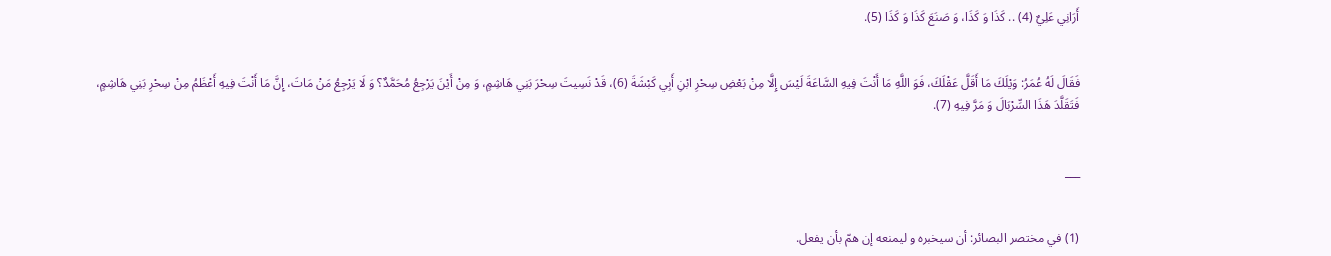أَرَانِي عَلِيٌ (4) .. كَذَا وَ كَذَا، وَ صَنَعَ كَذَا وَ كَذَا (5).


فَقَالَ لَهُ عُمَرُ: وَيْلَكَ مَا أَقَلَّ عَقْلَكَ، فَوَ اللَّهِ مَا أَنْتَ فِيهِ السَّاعَةَ لَيْسَ إِلَّا مِنْ بَعْضِ سِحْرِ ابْنِ أَبِي كَبْشَةَ (6)، قَدْ نَسِيتَ سِحْرَ بَنِي هَاشِمٍ، وَ مِنْ أَيْنَ يَرْجِعُ مُحَمَّدٌ؟ وَ لَا يَرْجِعُ مَنْ مَاتَ، إِنَّ مَا أَنْتَ فِيهِ أَعْظَمُ مِنْ سِحْرِ بَنِي هَاشِمٍ، فَتَقَلَّدَ هَذَا السِّرْبَالَ وَ مَرَّ فِيهِ (7).


___


(1) في مختصر البصائر: أن سيخبره و ليمنعه إن همّ بأن يفعل.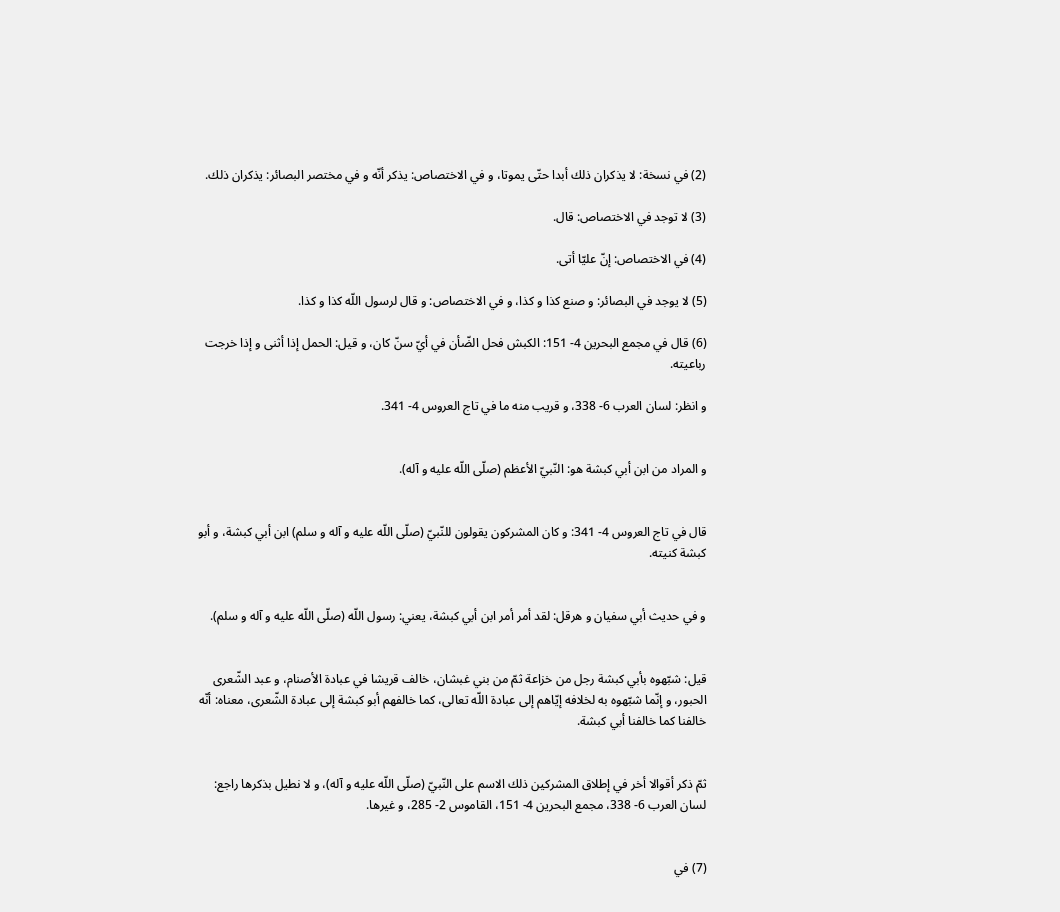(2) في نسخة: لا يذكران ذلك أبدا حتّى يموتا، و في الاختصاص: يذكر أنّه و في مختصر البصائر: يذكران ذلك.

(3) لا توجد في الاختصاص: قال.

(4) في الاختصاص: إنّ عليّا أتى.

(5) لا يوجد في البصائر: و صنع كذا و كذا، و في الاختصاص: و قال لرسول اللّه كذا و كذا.

(6) قال في مجمع البحرين 4- 151: الكبش فحل الضّأن في أيّ سنّ كان، و قيل: الحمل إذا أثنى و إذا خرجت رباعيته.

و انظر: لسان العرب 6- 338، و قريب منه ما في تاج العروس 4- 341.


و المراد من ابن أبي كبشة هو: النّبيّ الأعظم (صلّى اللّه عليه و آله).


قال في تاج العروس 4- 341: و كان المشركون يقولون للنّبيّ (صلّى اللّه عليه و آله و سلم) ابن أبي كبشة، و أبو كبشة كنيته.


و في حديث أبي سفيان و هرقل: لقد أمر أمر ابن أبي كبشة، يعني: رسول اللّه (صلّى اللّه عليه و آله و سلم).


قيل: شبّهوه بأبي كبشة رجل من خزاعة ثمّ من بني غبشان، خالف قريشا في عبادة الأصنام، و عبد الشّعرى الحبور، و إنّما شبّهوه به لخلافه إيّاهم إلى عبادة اللّه تعالى، كما خالفهم أبو كبشة إلى عبادة الشّعرى، معناه: أنّه خالفنا كما خالفنا أبي كبشة.


ثمّ ذكر أقوالا أخر في إطلاق المشركين ذلك الاسم على النّبيّ (صلّى اللّه عليه و آله)، و لا نطيل بذكرها راجع: لسان العرب 6- 338، مجمع البحرين 4- 151، القاموس 2- 285، و غيرها.


(7) في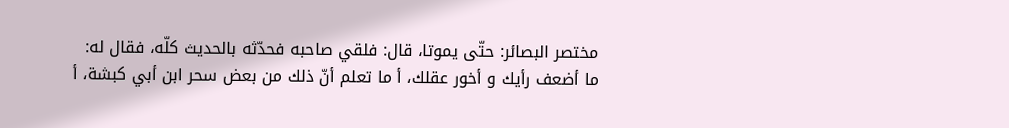مختصر البصائر: حتّى يموتا، قال: فلقي صاحبه فحدّثه بالحديث كلّه، فقال له: ما أضعف رأيك و أخور عقلك، أ ما تعلم أنّ ذلك من بعض سحر ابن أبي كبشة، أ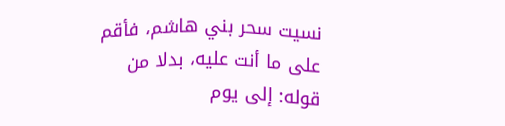نسيت سحر بني هاشم، فأقم على ما أنت عليه، بدلا من قوله: إلى يوم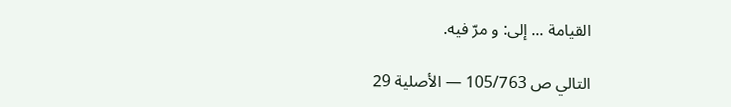القيامة ... إلى: و مرّ فيه.

التالي ص 105/763 — الأصلية 29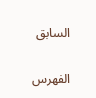السابق

الفهرس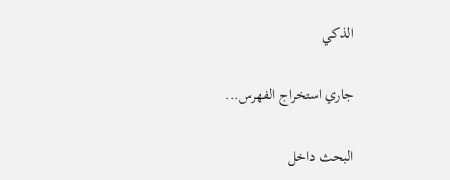الذكي

جاري استخراج الفهرس...

البحث داخل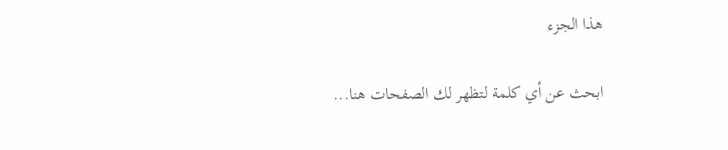هذا الجزء

ابحث عن أي كلمة لتظهر لك الصفحات هنا...